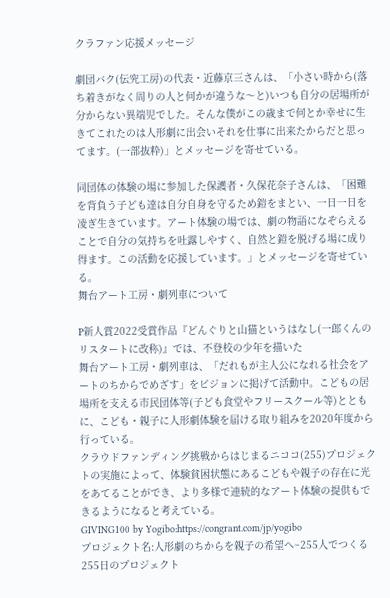クラファン応援メッセージ

劇団バク(伝究工房)の代表・近藤京三さんは、「小さい時から(落ち着きがなく周りの人と何かが違うな〜と)いつも自分の居場所が分からない異端児でした。そんな僕がこの歳まで何とか幸せに生きてこれたのは人形劇に出会いそれを仕事に出来たからだと思ってます。(一部抜粋)」とメッセージを寄せている。

同団体の体験の場に参加した保護者・久保花奈子さんは、「困難を背負う子ども達は自分自身を守るため鎧をまとい、一日一日を凌ぎ生きています。アート体験の場では、劇の物語になぞらえることで自分の気持ちを吐露しやすく、自然と鎧を脱げる場に成り得ます。この活動を応援しています。」とメッセージを寄せている。
舞台アート工房・劇列車について

P新人賞2022受賞作品『どんぐりと山猫というはなし(一郎くんのリスタートに改称)』では、不登校の少年を描いた
舞台アート工房・劇列車は、「だれもが主人公になれる社会をアートのちからでめざす」をビジョンに掲げて活動中。こどもの居場所を支える市民団体等(子ども食堂やフリースクール等)とともに、こども・親子に人形劇体験を届ける取り組みを2020年度から行っている。
クラウドファンディング挑戦からはじまるニココ(255)プロジェクトの実施によって、体験貧困状態にあるこどもや親子の存在に光をあてることができ、より多様で連続的なアート体験の提供もできるようになると考えている。
GIVING100 by Yogibo:https://congrant.com/jp/yogibo
プロジェクト名:人形劇のちからを親子の希望へ~255人でつくる255日のプロジェクト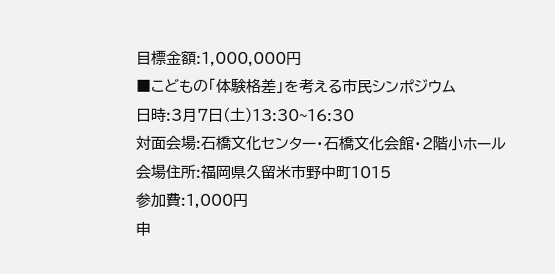目標金額:1,000,000円
■こどもの「体験格差」を考える市民シンポジウム
日時:3月7日(土)13:30~16:30
対面会場:石橋文化センター・石橋文化会館・2階小ホール
会場住所:福岡県久留米市野中町1015
参加費:1,000円
申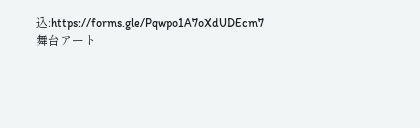込:https://forms.gle/Pqwpo1A7oXdUDEcm7
舞台アート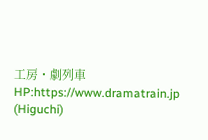工房・劇列車 HP:https://www.dramatrain.jp
(Higuchi)